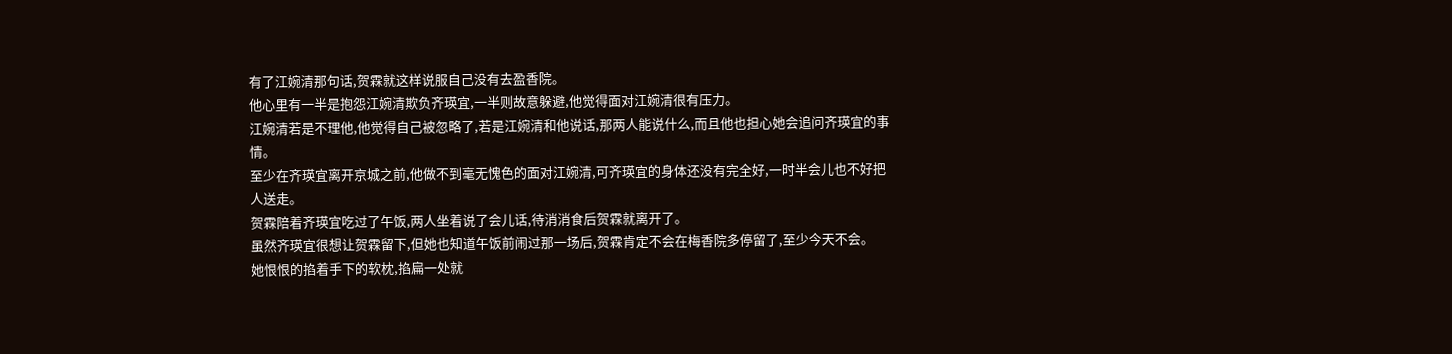有了江婉清那句话,贺霖就这样说服自己没有去盈香院。
他心里有一半是抱怨江婉清欺负齐瑛宜,一半则故意躲避,他觉得面对江婉清很有压力。
江婉清若是不理他,他觉得自己被忽略了,若是江婉清和他说话,那两人能说什么,而且他也担心她会追问齐瑛宜的事情。
至少在齐瑛宜离开京城之前,他做不到毫无愧色的面对江婉清,可齐瑛宜的身体还没有完全好,一时半会儿也不好把人送走。
贺霖陪着齐瑛宜吃过了午饭,两人坐着说了会儿话,待消消食后贺霖就离开了。
虽然齐瑛宜很想让贺霖留下,但她也知道午饭前闹过那一场后,贺霖肯定不会在梅香院多停留了,至少今天不会。
她恨恨的掐着手下的软枕,掐扁一处就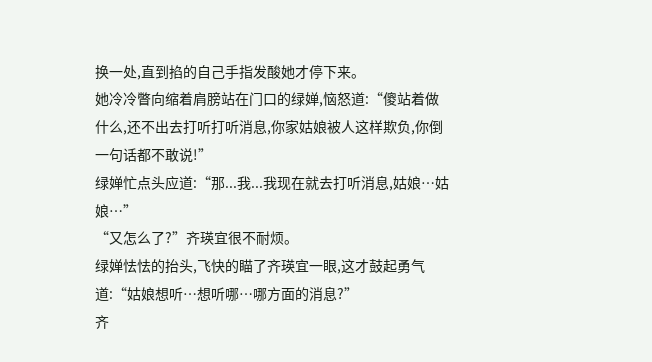换一处,直到掐的自己手指发酸她才停下来。
她冷冷瞥向缩着肩膀站在门口的绿婵,恼怒道:“傻站着做什么,还不出去打听打听消息,你家姑娘被人这样欺负,你倒一句话都不敢说!”
绿婵忙点头应道:“那...我...我现在就去打听消息,姑娘…姑娘…”
“又怎么了?”齐瑛宜很不耐烦。
绿婵怯怯的抬头,飞快的瞄了齐瑛宜一眼,这才鼓起勇气道:“姑娘想听…想听哪…哪方面的消息?”
齐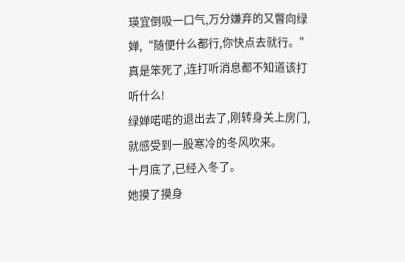瑛宜倒吸一口气,万分嫌弃的又瞥向绿婵,“随便什么都行,你快点去就行。”
真是笨死了,连打听消息都不知道该打听什么!
绿婵喏喏的退出去了,刚转身关上房门,就感受到一股寒冷的冬风吹来。
十月底了,已经入冬了。
她摸了摸身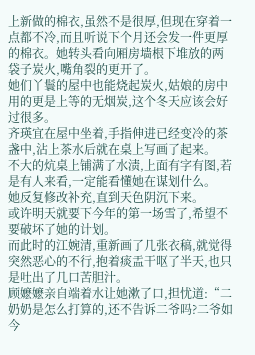上新做的棉衣,虽然不是很厚,但现在穿着一点都不冷,而且听说下个月还会发一件更厚的棉衣。她转头看向厢房墙根下堆放的两袋子炭火,嘴角裂的更开了。
她们丫鬟的屋中也能烧起炭火,姑娘的房中用的更是上等的无烟炭,这个冬天应该会好过很多。
齐瑛宜在屋中坐着,手指伸进已经变冷的茶盏中,沾上茶水后就在桌上写画了起来。
不大的炕桌上铺满了水渍,上面有字有图,若是有人来看,一定能看懂她在谋划什么。
她反复修改补充,直到天色阴沉下来。
或许明天就要下今年的第一场雪了,希望不要破坏了她的计划。
而此时的江婉清,重新画了几张衣稿,就觉得突然恶心的不行,抱着痰盂干呕了半天,也只是吐出了几口苦胆汁。
顾嬷嬷亲自端着水让她漱了口,担忧道:“二奶奶是怎么打算的,还不告诉二爷吗?二爷如今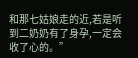和那七姑娘走的近,若是听到二奶奶有了身孕,一定会收了心的。”